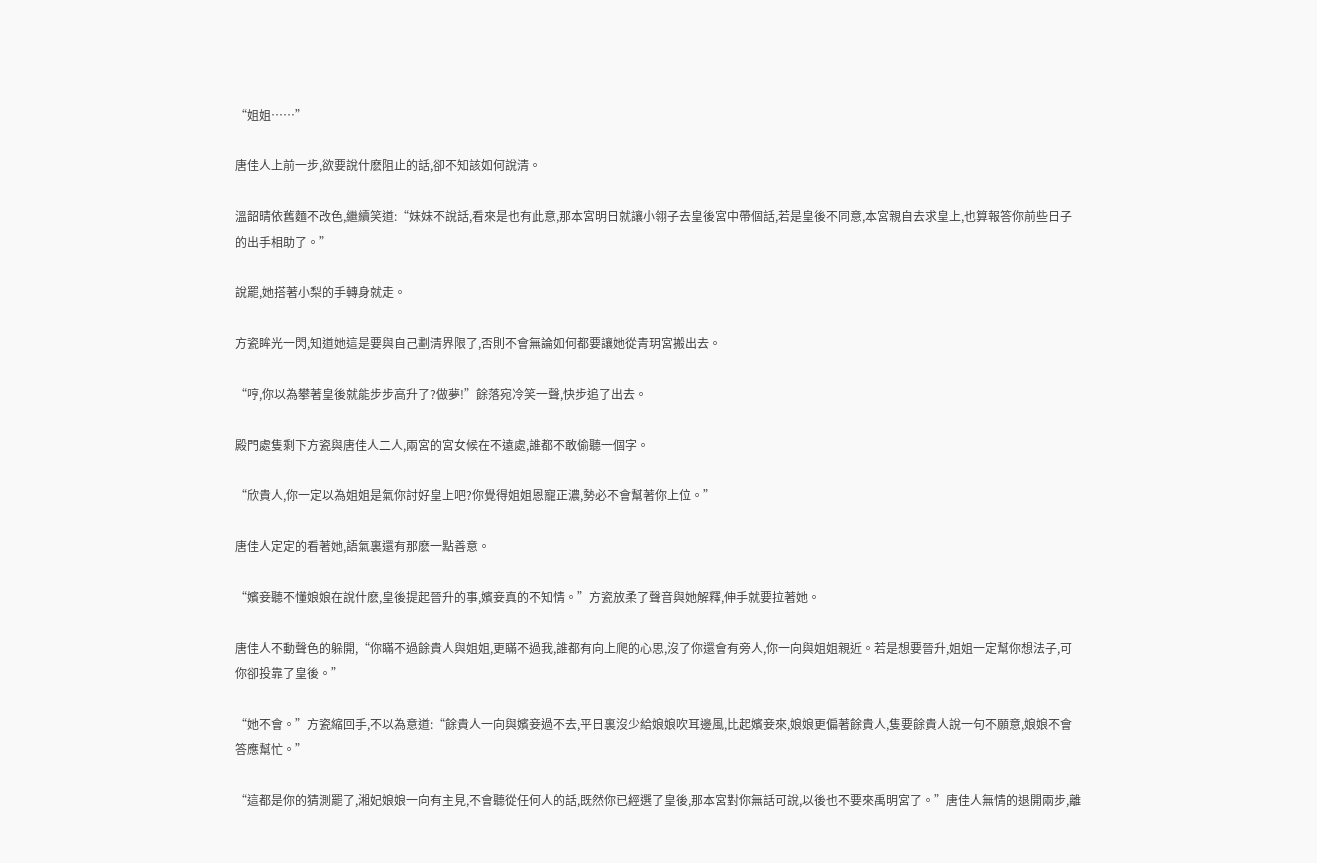“姐姐……”

唐佳人上前一步,欲要說什麽阻止的話,卻不知該如何說清。

溫韶晴依舊麵不改色,繼續笑道:“妹妹不說話,看來是也有此意,那本宮明日就讓小翎子去皇後宮中帶個話,若是皇後不同意,本宮親自去求皇上,也算報答你前些日子的出手相助了。”

說罷,她搭著小梨的手轉身就走。

方瓷眸光一閃,知道她這是要與自己劃清界限了,否則不會無論如何都要讓她從青玥宮搬出去。

“哼,你以為攀著皇後就能步步高升了?做夢!”餘落宛冷笑一聲,快步追了出去。

殿門處隻剩下方瓷與唐佳人二人,兩宮的宮女候在不遠處,誰都不敢偷聽一個字。

“欣貴人,你一定以為姐姐是氣你討好皇上吧?你覺得姐姐恩寵正濃,勢必不會幫著你上位。”

唐佳人定定的看著她,語氣裏還有那麽一點善意。

“嬪妾聽不懂娘娘在說什麽,皇後提起晉升的事,嬪妾真的不知情。”方瓷放柔了聲音與她解釋,伸手就要拉著她。

唐佳人不動聲色的躲開,“你瞞不過餘貴人與姐姐,更瞞不過我,誰都有向上爬的心思,沒了你還會有旁人,你一向與姐姐親近。若是想要晉升,姐姐一定幫你想法子,可你卻投靠了皇後。”

“她不會。”方瓷縮回手,不以為意道:“餘貴人一向與嬪妾過不去,平日裏沒少給娘娘吹耳邊風,比起嬪妾來,娘娘更偏著餘貴人,隻要餘貴人說一句不願意,娘娘不會答應幫忙。”

“這都是你的猜測罷了,湘妃娘娘一向有主見,不會聽從任何人的話,既然你已經選了皇後,那本宮對你無話可說,以後也不要來禹明宮了。”唐佳人無情的退開兩步,離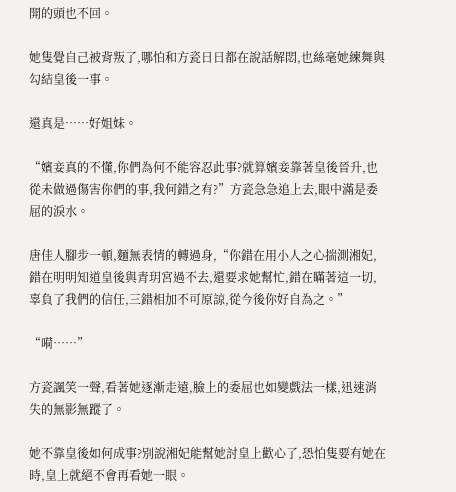開的頭也不回。

她隻覺自己被背叛了,哪怕和方瓷日日都在說話解悶,也絲毫她練舞與勾結皇後一事。

還真是……好姐妹。

“嬪妾真的不懂,你們為何不能容忍此事?就算嬪妾靠著皇後晉升,也從未做過傷害你們的事,我何錯之有?”方瓷急急追上去,眼中滿是委屈的淚水。

唐佳人腳步一頓,麵無表情的轉過身,“你錯在用小人之心揣測湘妃,錯在明明知道皇後與青玥宮過不去,還要求她幫忙,錯在瞞著這一切,辜負了我們的信任,三錯相加不可原諒,從今後你好自為之。”

“嗬……”

方瓷諷笑一聲,看著她逐漸走遠,臉上的委屈也如變戲法一樣,迅速消失的無影無蹤了。

她不靠皇後如何成事?別說湘妃能幫她討皇上歡心了,恐怕隻要有她在時,皇上就絕不會再看她一眼。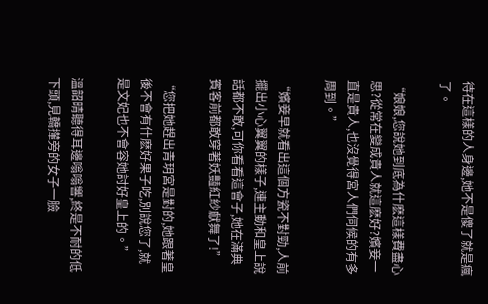待在這樣的人身邊,她不是傻了就是瘋了。

“娘娘,您說她到底為什麽這樣費盡心思?從常在變成貴人就這麽好?嬪妾一直是貴人,也沒覺得宮人們伺候的有多周到。”

“嬪妾早就看出這個方瓷不對勁,人前擺出小心翼翼的樣子,連主動和皇上說話都不敢,可你看看這會子,她在滿典賓客前都敢穿著妖豔紅紗獻舞了!”

“您把她趕出青玥宮是對的,她跟著皇後不會有什麽好果子吃,別說您了,就是文妃也不會容她討好皇上的。”

溫韶晴聽得耳邊嗡嗡響,終是不耐的低下頭,見轎攆旁的女子一臉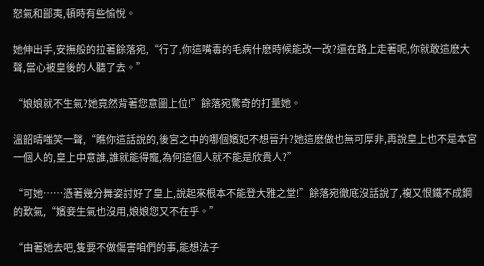怒氣和鄙夷,頓時有些愉悅。

她伸出手,安撫般的拉著餘落宛,“行了,你這嘴毒的毛病什麽時候能改一改?還在路上走著呢,你就敢這麽大聲,當心被皇後的人聽了去。”

“娘娘就不生氣?她竟然背著您意圖上位!”餘落宛驚奇的打量她。

溫韶晴嗤笑一聲,“瞧你這話說的,後宮之中的哪個嬪妃不想晉升?她這麽做也無可厚非,再說皇上也不是本宮一個人的,皇上中意誰,誰就能得寵,為何這個人就不能是欣貴人?”

“可她……憑著幾分舞姿討好了皇上,說起來根本不能登大雅之堂!”餘落宛徹底沒話說了,複又恨鐵不成鋼的歎氣,“嬪妾生氣也沒用,娘娘您又不在乎。”

“由著她去吧,隻要不做傷害咱們的事,能想法子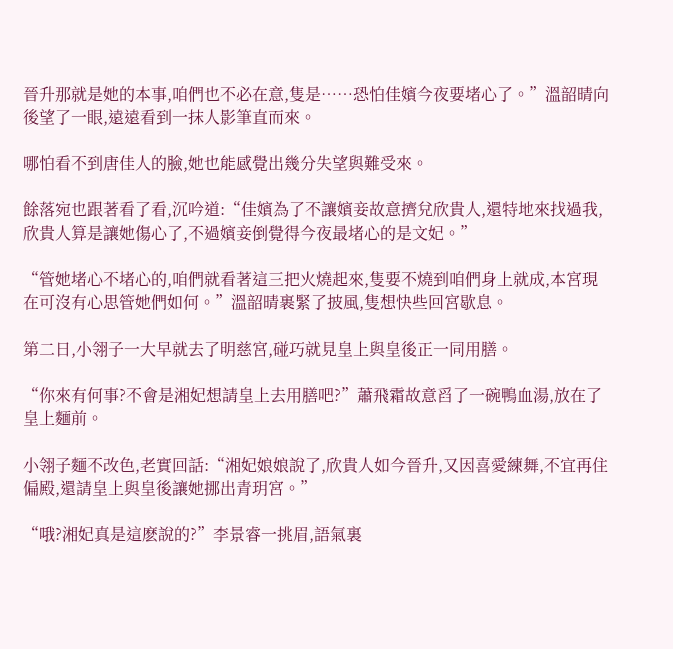晉升那就是她的本事,咱們也不必在意,隻是……恐怕佳嬪今夜要堵心了。”溫韶晴向後望了一眼,遠遠看到一抹人影筆直而來。

哪怕看不到唐佳人的臉,她也能感覺出幾分失望與難受來。

餘落宛也跟著看了看,沉吟道:“佳嬪為了不讓嬪妾故意擠兌欣貴人,還特地來找過我,欣貴人算是讓她傷心了,不過嬪妾倒覺得今夜最堵心的是文妃。”

“管她堵心不堵心的,咱們就看著這三把火燒起來,隻要不燒到咱們身上就成,本宮現在可沒有心思管她們如何。”溫韶晴裹緊了披風,隻想快些回宮歇息。

第二日,小翎子一大早就去了明慈宮,碰巧就見皇上與皇後正一同用膳。

“你來有何事?不會是湘妃想請皇上去用膳吧?”蕭飛霜故意舀了一碗鴨血湯,放在了皇上麵前。

小翎子麵不改色,老實回話:“湘妃娘娘說了,欣貴人如今晉升,又因喜愛練舞,不宜再住偏殿,還請皇上與皇後讓她挪出青玥宮。”

“哦?湘妃真是這麽說的?”李景睿一挑眉,語氣裏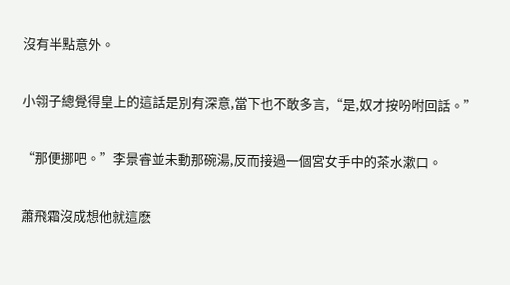沒有半點意外。

小翎子總覺得皇上的這話是別有深意,當下也不敢多言,“是,奴才按吩咐回話。”

“那便挪吧。”李景睿並未動那碗湯,反而接過一個宮女手中的茶水漱口。

蕭飛霜沒成想他就這麽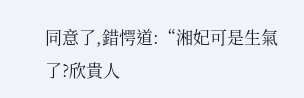同意了,錯愕道:“湘妃可是生氣了?欣貴人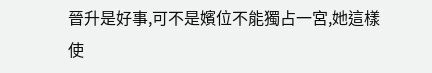晉升是好事,可不是嬪位不能獨占一宮,她這樣使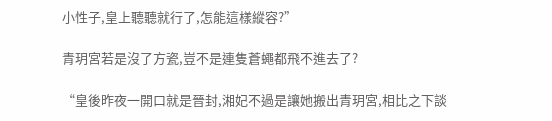小性子,皇上聽聽就行了,怎能這樣縱容?”

青玥宮若是沒了方瓷,豈不是連隻蒼蠅都飛不進去了?

“皇後昨夜一開口就是晉封,湘妃不過是讓她搬出青玥宮,相比之下談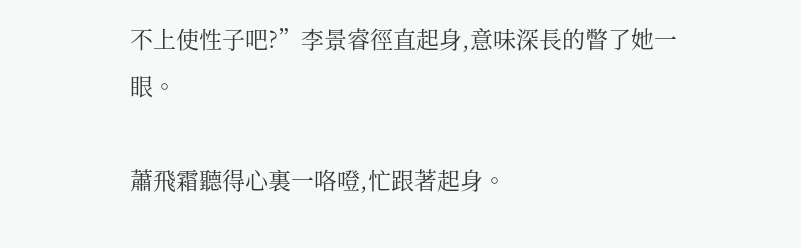不上使性子吧?”李景睿徑直起身,意味深長的瞥了她一眼。

蕭飛霜聽得心裏一咯噔,忙跟著起身。